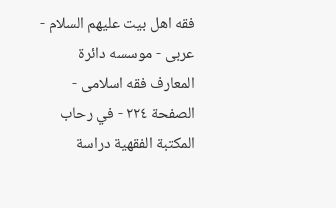فقه اهل بیت علیهم السلام - عربی - موسسه دائرة المعارف فقه اسلامی - الصفحة ٢٢٤ - في رحاب المكتبة الفقهية دراسة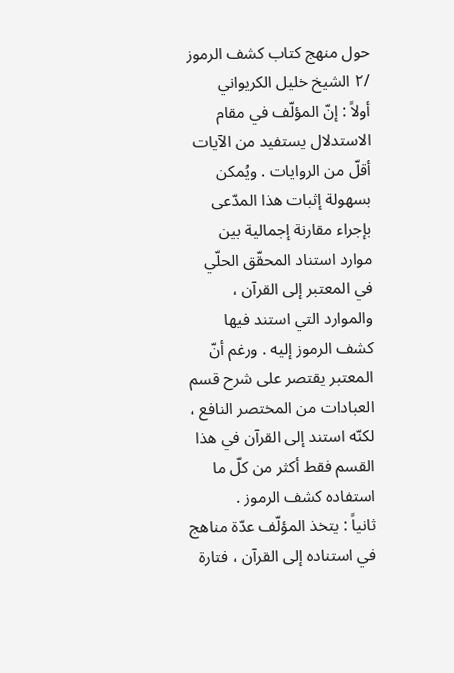حول منهج کتاب كشف الرموز /٢ الشيخ خليل الکريواني
أولاً : إنّ المؤلّف في مقام الاستدلال يستفيد من الآيات أقلّ من الروايات . ويُمكن بسهولة إثبات هذا المدّعى بإجراء مقارنة إجمالية بين موارد استناد المحقّق الحلّي في المعتبر إلى القرآن ، والموارد التي استند فيها كشف الرموز إليه . ورغم أنّ المعتبر يقتصر على شرح قسم العبادات من المختصر النافع ، لكنّه استند إلى القرآن في هذا القسم فقط أكثر من كلّ ما استفاده كشف الرموز .
ثانياً : يتخذ المؤلّف عدّة مناهج في استناده إلى القرآن ، فتارة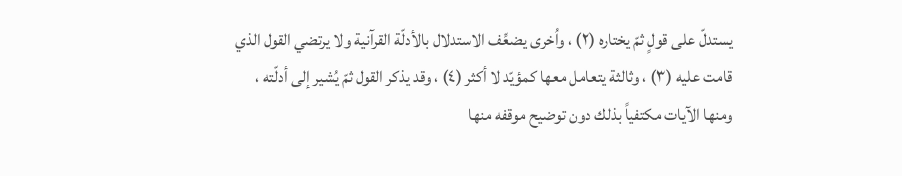يستدلّ على قولٍ ثمّ يختاره (٢) ، واُخرى يضعِّف الاستدلال بالأدلّة القرآنية ولا يرتضي القول الذي قامت عليه (٣) ، وثالثة يتعامل معها كمؤيّد لا أكثر (٤) ، وقد يذكر القول ثمّ يُشير إلى أدلّته ، ومنها الآيات مكتفياً بذلك دون توضيح موقفه منها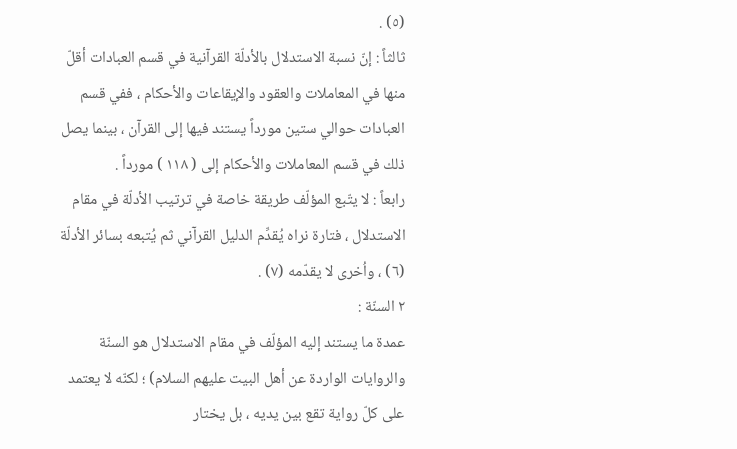(٥) .
ثالثاً : إنّ نسبة الاستدلال بالأدلّة القرآنية في قسم العبادات أقلّ منها في المعاملات والعقود والإيقاعات والأحكام ، ففي قسم العبادات حوالي ستين مورداً يستند فيها إلى القرآن ، بينما يصل ذلك في قسم المعاملات والأحكام إلى ( ١١٨ ) مورداً .
رابعاً : لا يتّبع المؤلّف طريقة خاصة في ترتيب الأدلّة في مقام الاستدلال ، فتارة نراه يُقدِّم الدليل القرآني ثم يُتبعه بسائر الأدلّة (٦) ، واُخرى لا يقدّمه (٧) .
٢ السنّة :
عمدة ما يستند إليه المؤلّف في مقام الاستدلال هو السنّة والروايات الواردة عن أهل البيت عليهم السلام) ؛ لكنّه لا يعتمد على كلّ رواية تقع بين يديه ، بل يختار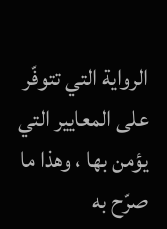الرواية التي تتوفّر على المعايير التي يؤمن بها ، وهذا ما صرّح به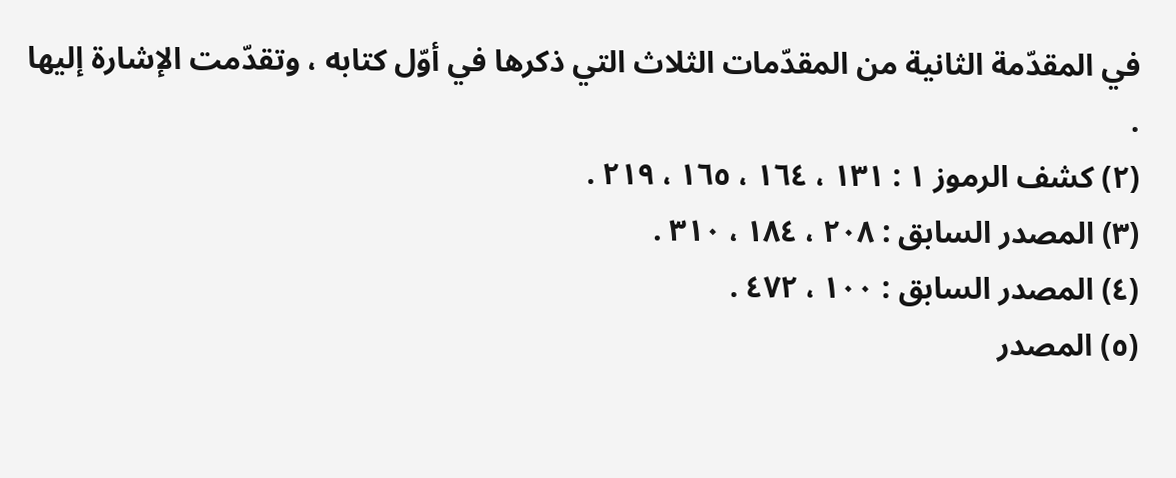في المقدّمة الثانية من المقدّمات الثلاث التي ذكرها في أوّل كتابه ، وتقدّمت الإشارة إليها .
(٢) كشف الرموز ١ : ١٣١ ، ١٦٤ ، ١٦٥ ، ٢١٩ .
(٣) المصدر السابق : ٢٠٨ ، ١٨٤ ، ٣١٠ .
(٤) المصدر السابق : ١٠٠ ، ٤٧٢ .
(٥) المصدر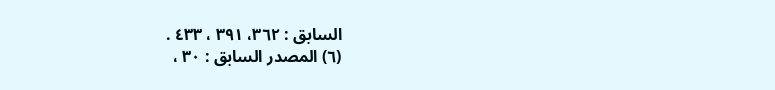السابق : ٣٦٢، ٣٩١ ، ٤٣٣ .
(٦) المصدر السابق : ٣٠ ،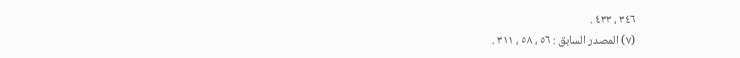٣٤٦ ، ٤٣٣ .
(٧) المصدر السابق : ٥٦ ، ٥٨ ، ٣١١ .